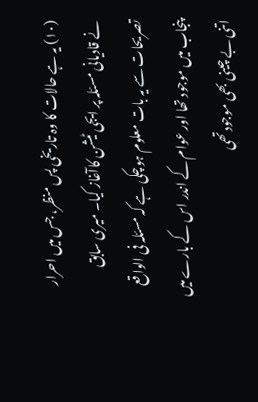(۱۰) یہ ہے حالات کا وہ تاریخی پس منظر، جس میں احرار نے قادیانی مسئلہ پر ایجی ٹیشن کاآغاز کیا۔ میری سابق تصریحات سے یہ بات معلوم ہوچکی ہے کہ مسئلہ فی الواقع پنجاب میں موجود تھا اور عوام کے اندر اس کے بارے میں اتنی بے چینی بھی موجودتھی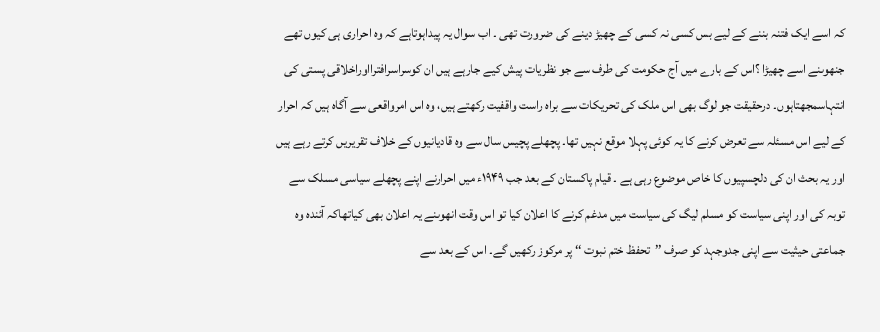کہ اسے ایک فتنہ بننے کے لیے بس کسی نہ کسی کے چھیڑ دینے کی ضرورت تھی ۔ اب سوال یہ پیداہوتاہے کہ وہ احراری ہی کیوں تھے جنھوںنے اسے چھیڑا ؟اس کے بارے میں آج حکومت کی طرف سے جو نظریات پیش کیے جارہے ہیں ان کوسراسرافترااوراخلاقی پستی کی انتہاسمجھتاہوں۔ درحقیقت جو لوگ بھی اس ملک کی تحریکات سے براہ راست واقفیت رکھتے ہیں، وہ اس امرواقعی سے آگاہ ہیں کہ احرار کے لیے اس مسئلہ سے تعرض کرنے کا یہ کوئی پہلا موقع نہیں تھا۔ پچھلے پچیس سال سے وہ قادیانیوں کے خلاف تقریریں کرتے رہے ہیں اور یہ بحث ان کی دلچسپیوں کا خاص موضوع رہی ہے ۔ قیام پاکستان کے بعد جب ۱۹۴۹ء میں احرارنے اپنے پچھلے سیاسی مسلک سے توبہ کی اور اپنی سیاست کو مسلم لیگ کی سیاست میں مدغم کرنے کا اعلان کیا تو اس وقت انھوںنے یہ اعلان بھی کیاتھاکہ آئندہ وہ جماعتی حیثیت سے اپنی جدوجہد کو صرف ’’تحفظ ختم نبوت ‘‘ پر مرکوز رکھیں گے۔ اس کے بعد سے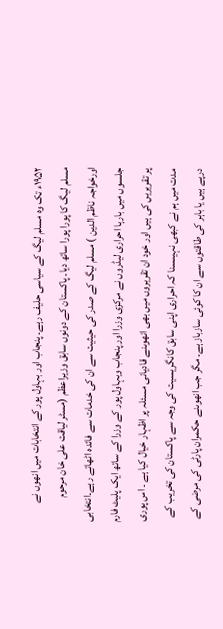۱۹۵۲ء تک وہ مسلم لیگ کے سیاسی حلیف رہے۔ پنجاب اور بہاول پور کے انتخابات میں انھوں نے مسلم لیگ کا پورا پورا ساتھ دیا۔ پاکستان کے دونوں سابق وزیراعظم (مسٹر لیاقت علی خان مرحوم اورخواجہ ناظم الدین ) مسلم لیگ کے صدر کی حیثیت سے ان کی خدمات سے فائدہ اٹھاتے رہے۔انتخابی جلسوں میں بارہا احراری لیڈروں نے مرکزی وزرا اور پنجاب وبہاول پور کے وزرا کے ساتھ ایک پلیٹ فارم پر تقریریں کی ہیں اور خود ان تقریروں میں بھی انھوںنے قادیانی مسئلہ پر اظہار خیال کیا ہے ۔ اس پوری مدت میں ہم نے کبھی نہیںسنا کہ احراری اپنی سابق کانگریسیت کی وجہ سے پاکستان کی تخریب کے درپے ہیں یا باہر کی طاقتوں سے ان کا کوئی سازباز ہے۔ مگر جب انھوںنے حکمران پارٹی کی مرضی کے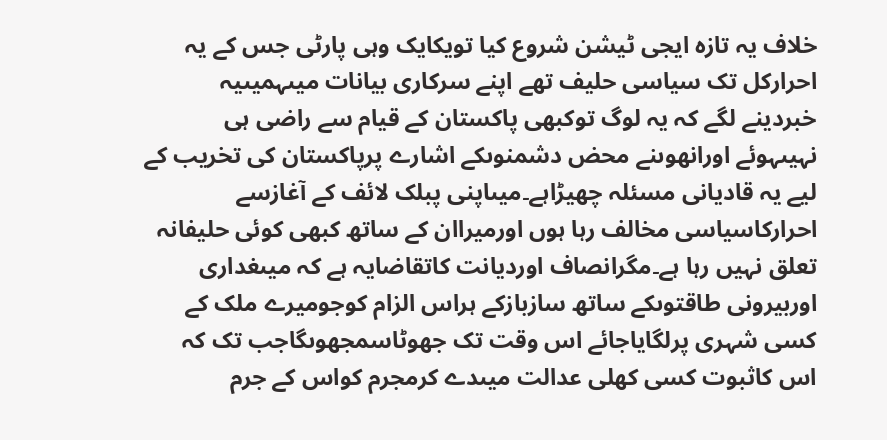خلاف یہ تازہ ایجی ٹیشن شروع کیا تویکایک وہی پارٹی جس کے یہ احرارکل تک سیاسی حلیف تھے اپنے سرکاری بیانات میںہمیںیہ خبردینے لگے کہ یہ لوگ توکبھی پاکستان کے قیام سے راضی ہی نہیںہوئے اورانھوںنے محض دشمنوںکے اشارے پرپاکستان کی تخریب کے لیے یہ قادیانی مسئلہ چھیڑاہے۔میںاپنی پبلک لائف کے آغازسے احرارکاسیاسی مخالف رہا ہوں اورمیراان کے ساتھ کبھی کوئی حلیفانہ تعلق نہیں رہا ہے۔مگرانصاف اوردیانت کاتقاضایہ ہے کہ میںغداری اوربیرونی طاقتوںکے ساتھ سازبازکے ہراس الزام کوجومیرے ملک کے کسی شہری پرلگایاجائے اس وقت تک جھوٹاسمجھوںگاجب تک کہ اس کاثبوت کسی کھلی عدالت میںدے کرمجرم کواس کے جرم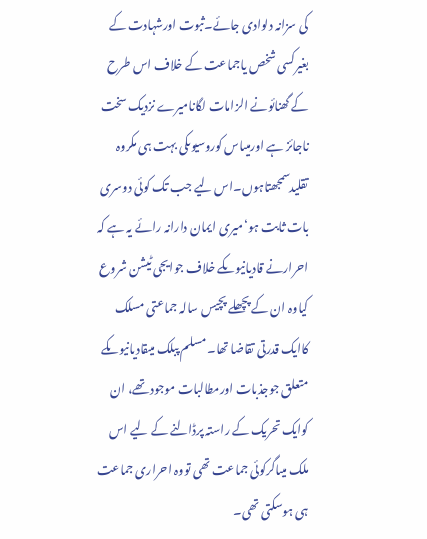کی سزانہ دلوادی جائے۔ثبوت اورشہادت کے بغیرکسی شخص یاجماعت کے خلاف اس طرح کے گھنائونے الزامات لگانامیرے نزدیک سخت ناجائز ہے اورمیںاس کوروسیوںکی بہت ہی مکروہ تقلیدسمجھتاہوں۔اس لیے جب تک کوئی دوسری بات ثابت ہو‘میری ایمان دارانہ رائے یہ ہے کہ احرارنے قادیانیوںکے خلاف جوایجی ٹیشن شروع کیاوہ ان کے پچھلے پچیس سالہ جماعتی مسلک کاایک قدرتی تقاضا تھا۔ مسلم پبلک میںقادیانیوںکے متعلق جوجذبات اورمطالبات موجودتھے، ان کوایک تحریک کے راستہ پرڈالنے کے لیے اس ملک میںاگرکوئی جماعت تھی تووہ احراری جماعت ہی ہوسکتی تھی۔